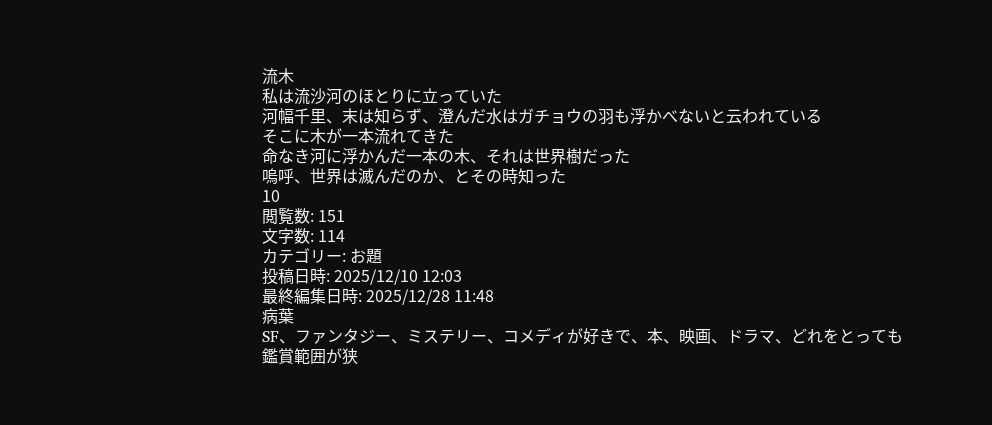流木
私は流沙河のほとりに立っていた
河幅千里、末は知らず、澄んだ水はガチョウの羽も浮かべないと云われている
そこに木が一本流れてきた
命なき河に浮かんだ一本の木、それは世界樹だった
嗚呼、世界は滅んだのか、とその時知った
10
閲覧数: 151
文字数: 114
カテゴリー: お題
投稿日時: 2025/12/10 12:03
最終編集日時: 2025/12/28 11:48
病葉
SF、ファンタジー、ミステリー、コメディが好きで、本、映画、ドラマ、どれをとっても鑑賞範囲が狭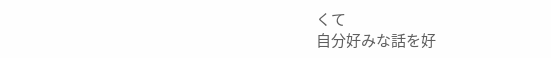くて
自分好みな話を好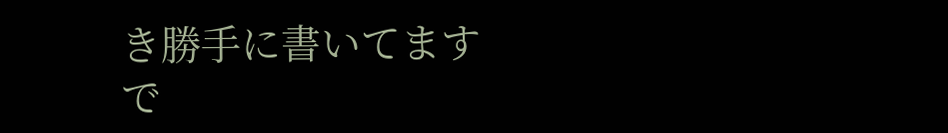き勝手に書いてます
で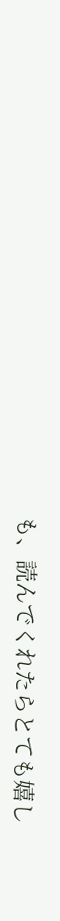も、読んでくれたらとても嬉し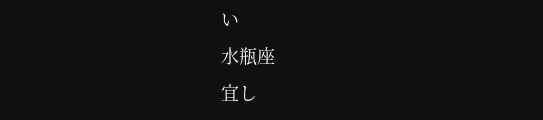い
水瓶座
宜し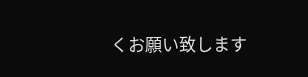くお願い致します